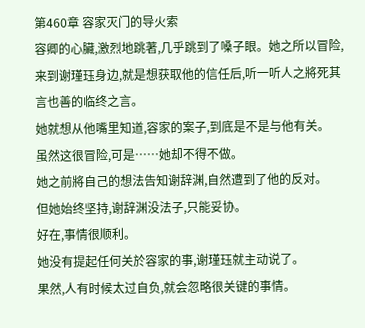第460章 容家灭门的导火索
容卿的心臟,激烈地跳著,几乎跳到了嗓子眼。她之所以冒险,来到谢瑾珏身边,就是想获取他的信任后,听一听人之將死其言也善的临终之言。
她就想从他嘴里知道,容家的案子,到底是不是与他有关。
虽然这很冒险,可是……她却不得不做。
她之前將自己的想法告知谢辞渊,自然遭到了他的反对。
但她始终坚持,谢辞渊没法子,只能妥协。
好在,事情很顺利。
她没有提起任何关於容家的事,谢瑾珏就主动说了。
果然,人有时候太过自负,就会忽略很关键的事情。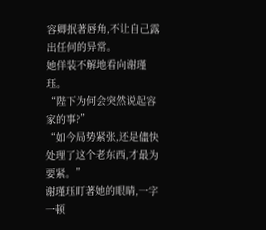容卿抿著唇角,不让自己露出任何的异常。
她佯装不解地看向谢瑾珏。
“陛下为何会突然说起容家的事?”
“如今局势紧张,还是儘快处理了这个老东西,才最为要紧。”
谢瑾珏盯著她的眼睛,一字一顿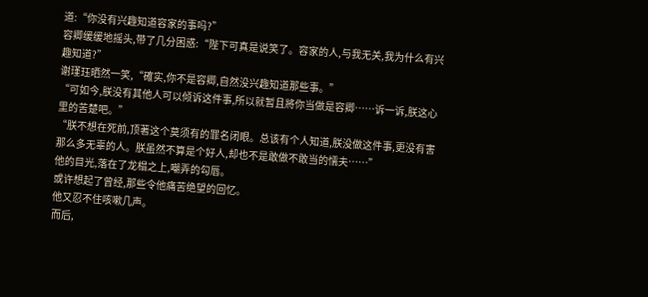道:“你没有兴趣知道容家的事吗?”
容卿缓缓地摇头,带了几分困惑:“陛下可真是说笑了。容家的人,与我无关,我为什么有兴趣知道?”
谢瑾珏晒然一笑,“確实,你不是容卿,自然没兴趣知道那些事。”
“可如今,朕没有其他人可以倾诉这件事,所以就暂且將你当做是容卿……诉一诉,朕这心里的苦楚吧。”
“朕不想在死前,顶著这个莫须有的罪名闭眼。总该有个人知道,朕没做这件事,更没有害那么多无辜的人。朕虽然不算是个好人,却也不是敢做不敢当的懦夫……”
他的目光,落在了龙榻之上,嘲弄的勾唇。
或许想起了曾经,那些令他痛苦绝望的回忆。
他又忍不住咳嗽几声。
而后,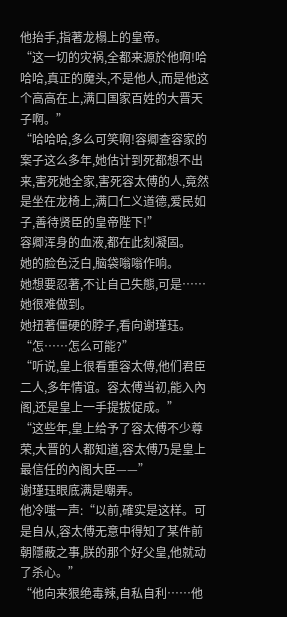他抬手,指著龙榻上的皇帝。
“这一切的灾祸,全都来源於他啊!哈哈哈,真正的魔头,不是他人,而是他这个高高在上,满口国家百姓的大晋天子啊。”
“哈哈哈,多么可笑啊!容卿查容家的案子这么多年,她估计到死都想不出来,害死她全家,害死容太傅的人,竟然是坐在龙椅上,满口仁义道德,爱民如子,善待贤臣的皇帝陛下!”
容卿浑身的血液,都在此刻凝固。
她的脸色泛白,脑袋嗡嗡作响。
她想要忍著,不让自己失態,可是……她很难做到。
她扭著僵硬的脖子,看向谢瑾珏。
“怎……怎么可能?”
“听说,皇上很看重容太傅,他们君臣二人,多年情谊。容太傅当初,能入內阁,还是皇上一手提拔促成。”
“这些年,皇上给予了容太傅不少尊荣,大晋的人都知道,容太傅乃是皇上最信任的內阁大臣——”
谢瑾珏眼底满是嘲弄。
他冷嗤一声:“以前,確实是这样。可是自从,容太傅无意中得知了某件前朝隱蔽之事,朕的那个好父皇,他就动了杀心。”
“他向来狠绝毒辣,自私自利……他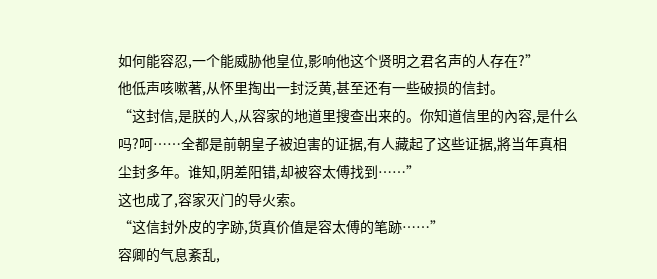如何能容忍,一个能威胁他皇位,影响他这个贤明之君名声的人存在?”
他低声咳嗽著,从怀里掏出一封泛黄,甚至还有一些破损的信封。
“这封信,是朕的人,从容家的地道里搜查出来的。你知道信里的內容,是什么吗?呵……全都是前朝皇子被迫害的证据,有人藏起了这些证据,將当年真相尘封多年。谁知,阴差阳错,却被容太傅找到……”
这也成了,容家灭门的导火索。
“这信封外皮的字跡,货真价值是容太傅的笔跡……”
容卿的气息紊乱,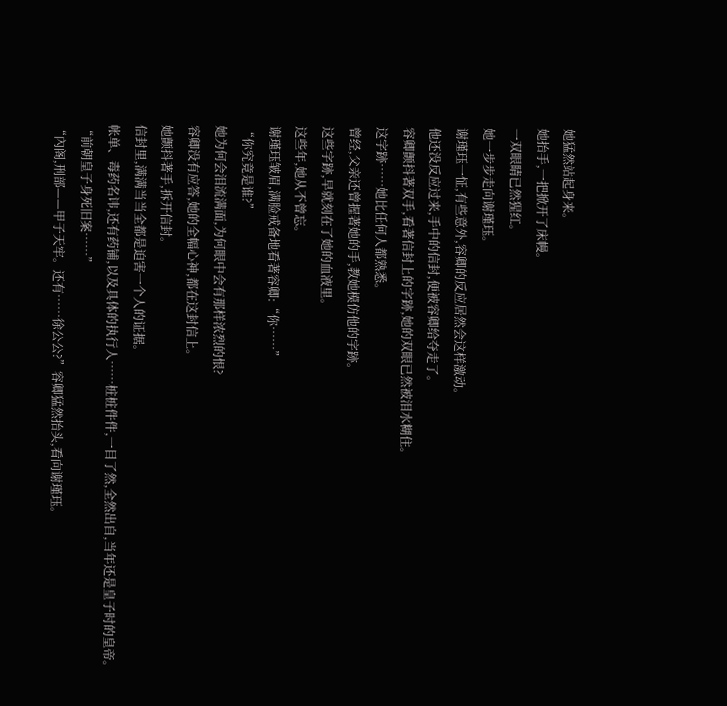她猛然站起身来。
她抬手,一把掀开了床幔。
一双眼睛已然猩红。
她一步步走向谢瑾珏。
谢瑾珏一怔,有些意外,容卿的反应居然会这样激动。
他还没反应过来,手中的信封,便被容卿给夺走了。
容卿颤抖著双手,看著信封上的字跡,她的双眼已然被泪水糊住。
这字跡……她比任何人都熟悉。
曾经,父亲还曾握著她的手,教她模仿他的字跡。
这些字跡,早就刻在了她的血液里。
这些年,她从不曾忘。
谢瑾珏皱眉,满脸戒备地看著容卿:“你……”
“你究竟是谁?”
她为何会泪流满面,为何眼中会有那样浓烈的恨?
容卿没有应答,她的全幅心神,都在这封信上。
她颤抖著手,拆开信封。
信封里,满满当当全都是迫害一个人的证据。
帐单、毒药名讳,还有药铺,以及具体的执行人……桩桩件件,一目了然,全然出自,当年还是皇子时的皇帝。
“前朝皇子身死旧案……”
“內阁,刑部——甲子天牢。还有……徐公公?”容卿猛然抬头,看向谢瑾珏。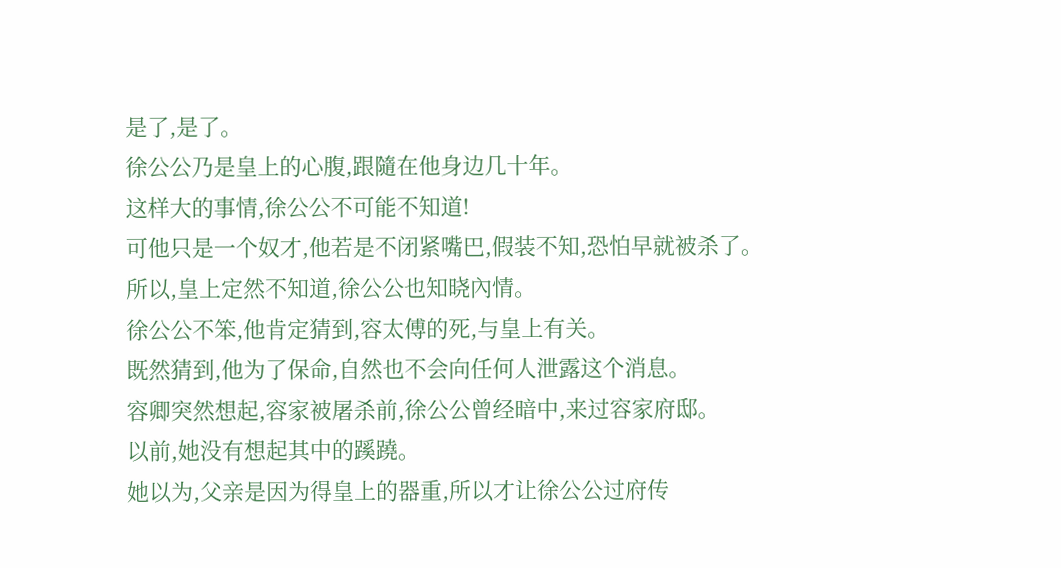是了,是了。
徐公公乃是皇上的心腹,跟隨在他身边几十年。
这样大的事情,徐公公不可能不知道!
可他只是一个奴才,他若是不闭紧嘴巴,假装不知,恐怕早就被杀了。
所以,皇上定然不知道,徐公公也知晓內情。
徐公公不笨,他肯定猜到,容太傅的死,与皇上有关。
既然猜到,他为了保命,自然也不会向任何人泄露这个消息。
容卿突然想起,容家被屠杀前,徐公公曾经暗中,来过容家府邸。
以前,她没有想起其中的蹊蹺。
她以为,父亲是因为得皇上的器重,所以才让徐公公过府传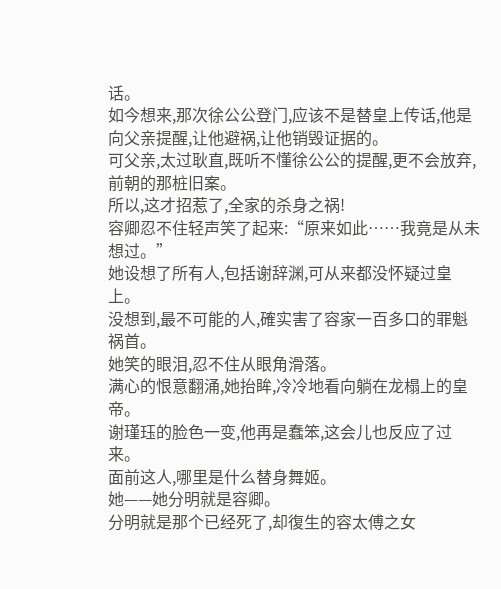话。
如今想来,那次徐公公登门,应该不是替皇上传话,他是向父亲提醒,让他避祸,让他销毁证据的。
可父亲,太过耿直,既听不懂徐公公的提醒,更不会放弃,前朝的那桩旧案。
所以,这才招惹了,全家的杀身之祸!
容卿忍不住轻声笑了起来:“原来如此……我竟是从未想过。”
她设想了所有人,包括谢辞渊,可从来都没怀疑过皇上。
没想到,最不可能的人,確实害了容家一百多口的罪魁祸首。
她笑的眼泪,忍不住从眼角滑落。
满心的恨意翻涌,她抬眸,冷冷地看向躺在龙榻上的皇帝。
谢瑾珏的脸色一变,他再是蠢笨,这会儿也反应了过来。
面前这人,哪里是什么替身舞姬。
她——她分明就是容卿。
分明就是那个已经死了,却復生的容太傅之女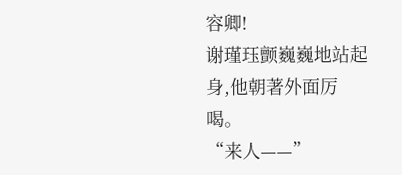容卿!
谢瑾珏颤巍巍地站起身,他朝著外面厉喝。
“来人——”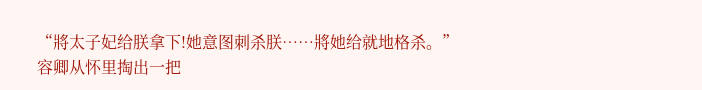“將太子妃给朕拿下!她意图刺杀朕……將她给就地格杀。”
容卿从怀里掏出一把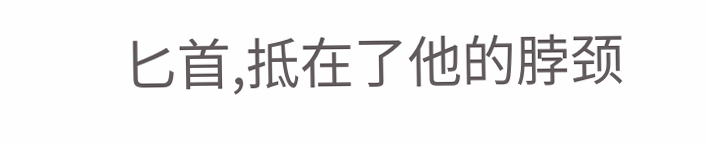匕首,抵在了他的脖颈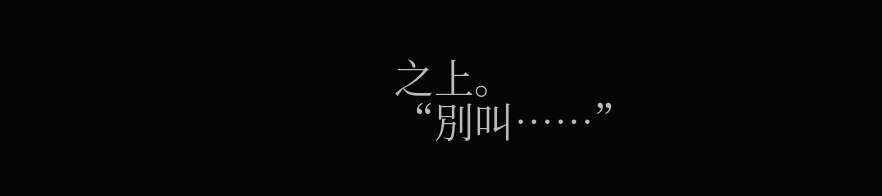之上。
“別叫……”